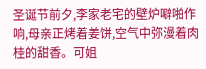圣诞节前夕,李家老宅的壁炉噼啪作响,母亲正烤着姜饼,空气中弥漫着肉桂的甜香。可姐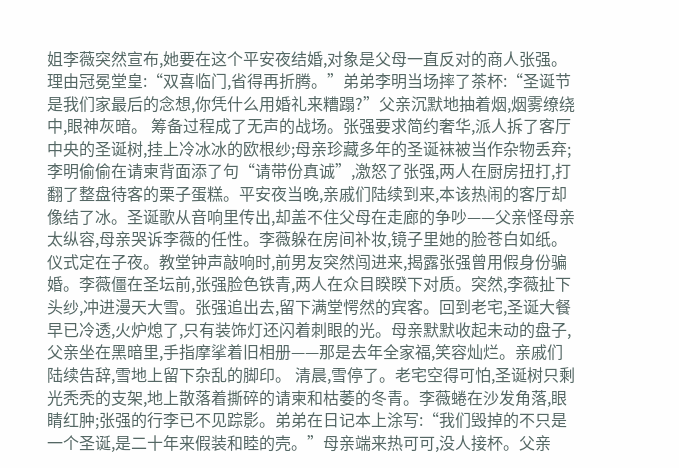姐李薇突然宣布,她要在这个平安夜结婚,对象是父母一直反对的商人张强。理由冠冕堂皇:“双喜临门,省得再折腾。”弟弟李明当场摔了茶杯:“圣诞节是我们家最后的念想,你凭什么用婚礼来糟蹋?”父亲沉默地抽着烟,烟雾缭绕中,眼神灰暗。 筹备过程成了无声的战场。张强要求简约奢华,派人拆了客厅中央的圣诞树,挂上冷冰冰的欧根纱;母亲珍藏多年的圣诞袜被当作杂物丢弃;李明偷偷在请柬背面添了句“请带份真诚”,激怒了张强,两人在厨房扭打,打翻了整盘待客的栗子蛋糕。平安夜当晚,亲戚们陆续到来,本该热闹的客厅却像结了冰。圣诞歌从音响里传出,却盖不住父母在走廊的争吵——父亲怪母亲太纵容,母亲哭诉李薇的任性。李薇躲在房间补妆,镜子里她的脸苍白如纸。 仪式定在子夜。教堂钟声敲响时,前男友突然闯进来,揭露张强曾用假身份骗婚。李薇僵在圣坛前,张强脸色铁青,两人在众目睽睽下对质。突然,李薇扯下头纱,冲进漫天大雪。张强追出去,留下满堂愕然的宾客。回到老宅,圣诞大餐早已冷透,火炉熄了,只有装饰灯还闪着刺眼的光。母亲默默收起未动的盘子,父亲坐在黑暗里,手指摩挲着旧相册——那是去年全家福,笑容灿烂。亲戚们陆续告辞,雪地上留下杂乱的脚印。 清晨,雪停了。老宅空得可怕,圣诞树只剩光秃秃的支架,地上散落着撕碎的请柬和枯萎的冬青。李薇蜷在沙发角落,眼睛红肿;张强的行李已不见踪影。弟弟在日记本上涂写:“我们毁掉的不只是一个圣诞,是二十年来假装和睦的壳。”母亲端来热可可,没人接杯。父亲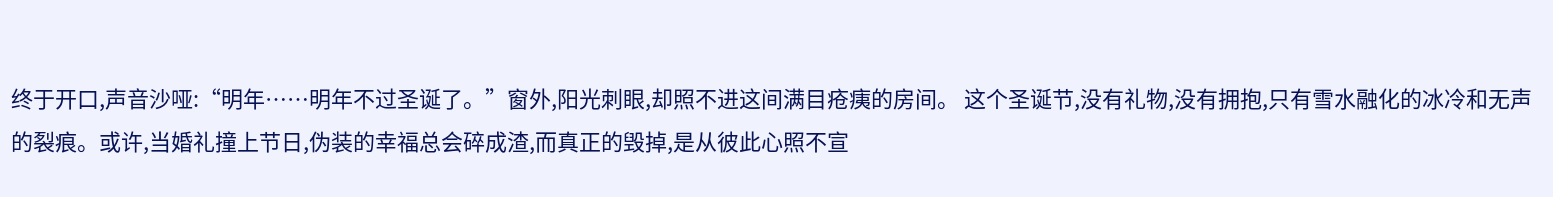终于开口,声音沙哑:“明年……明年不过圣诞了。”窗外,阳光刺眼,却照不进这间满目疮痍的房间。 这个圣诞节,没有礼物,没有拥抱,只有雪水融化的冰冷和无声的裂痕。或许,当婚礼撞上节日,伪装的幸福总会碎成渣,而真正的毁掉,是从彼此心照不宣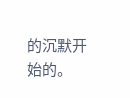的沉默开始的。